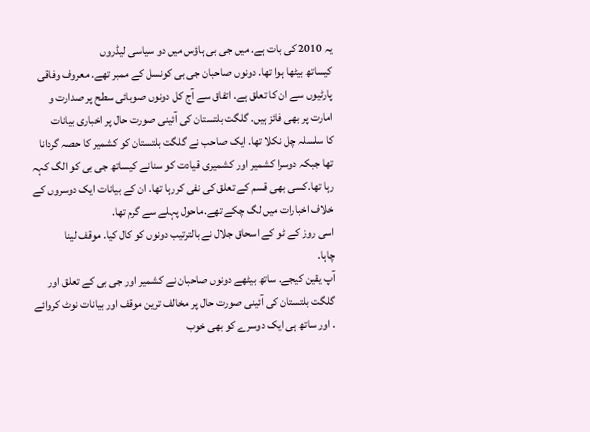یہ 2010 کی بات ہے. میں جی بی ہاؤس میں دو سیاسی لیڈروں
کیساتھ بیٹھا ہوا تھا. دونوں صاحبان جی بی کونسل کے ممبر تھے. معروف وفاقی
پارٹیوں سے ان کا تعلق ہے. اتفاق سے آج کل دونوں صوبائی سطح پر صدارت و
امارت پر بھی فائز ہیں. گلگت بلتستان کی آئینی صورت حال پر اخباری بیانات
کا سلسلہ چل نکلا تھا. ایک صاحب نے گلگت بلتستان کو کشمیر کا حصہ گردانا
تھا جبکہ دوسرا کشمیر اور کشمیری قیادت کو سنانے کیساتھ جی بی کو الگ کہہ
رہا تھا.کسی بھی قسم کے تعلق کی نفی کررہا تھا. ان کے بیانات ایک دوسروں کے
خلاف اخبارات میں لگ چکے تھے.ماحول پہلے سے گرم تھا.
اسی روز کے ٹو کے اسحاق جلال نے بالترتیب دونوں کو کال کیا. موقف لینا
چاہا.
آپ یقین کیجے. ساتھ بیٹھے دونوں صاحبان نے کشمیر اور جی بی کے تعلق اور
گلگت بلتستان کی آئینی صورت حال پر مخالف ترین موقف اور بیانات نوٹ کروائے
. اور ساتھ ہی ایک دوسرے کو بھی خوب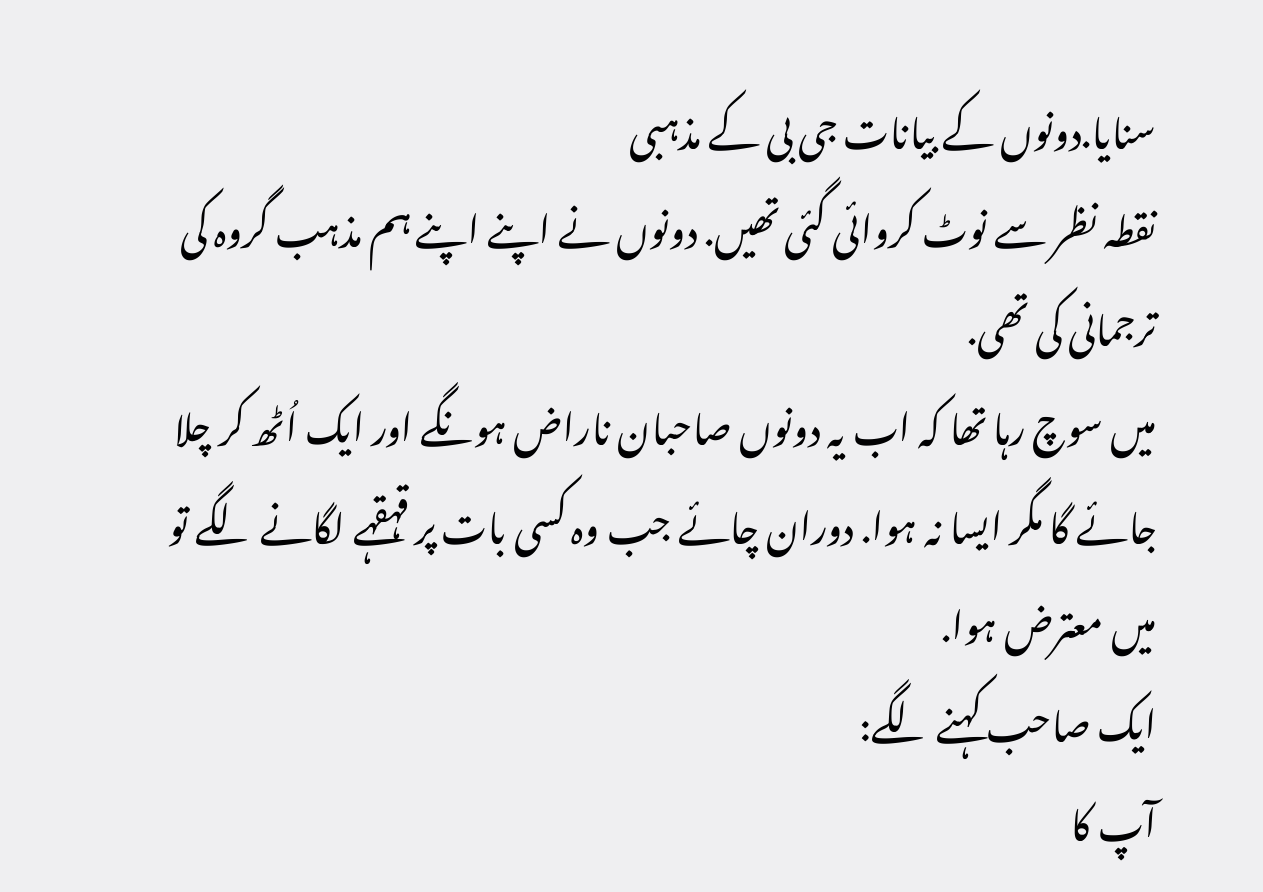سنایا.دونوں کے بیانات جی بی کے مذہبی
نقطہ نظر سے نوٹ کروائی گئی تھیں. دونوں نے اپنے اپنے ہم مذہب گروہ کی
ترجمانی کی تھی.
میں سوچ رہا تھا کہ اب یہ دونوں صاحبان ناراض ہونگے اور ایک اُٹھ کر چلا
جائے گا مگر ایسا نہ ہوا. دوران چائے جب وہ کسی بات پر قہقہے لگانے لگے تو
میں معترض ہوا.
ایک صاحب کہنے لگے:
آپ کا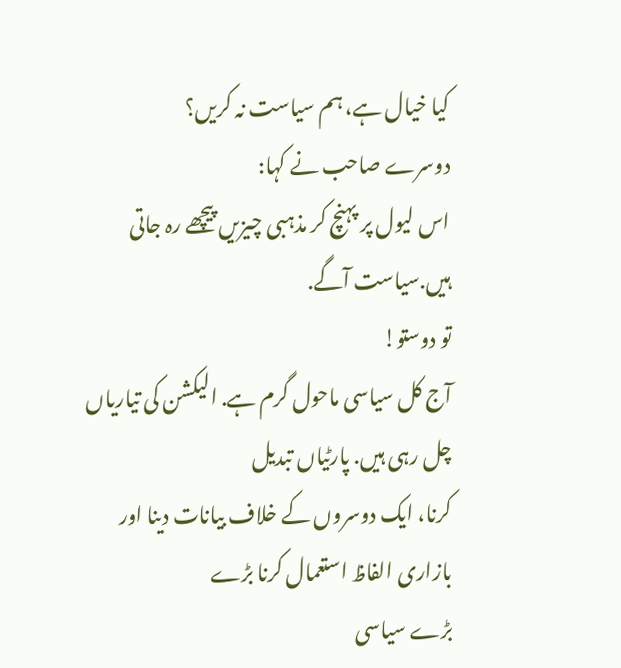کیا خیال ہے، ہم سیاست نہ کریں؟
دوسرے صاحب نے کہا:
اس لیول پر پہنچ کر مذہبی چیزیں پیچھے رہ جاتی ہیں.سیاست آگے.
تو دوستو!
آج کل سیاسی ماحول گرم ہے. الیکشن کی تیاریاں چل رہی ہیں. پارٹیاں تبدیل
کرنا، ایک دوسروں کے خلاف بیانات دینا اور بازاری الفاظ استعمال کرنا بڑے
بڑے سیاسی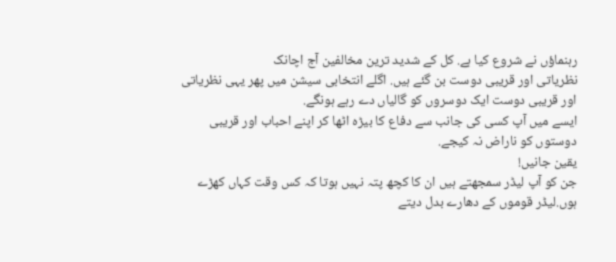رہنماؤں نے شروع کیا ہے. کل کے شدید ترین مخالفین آج اچانک
نظریاتی اور قریبی دوست بن گئے ہیں. اگلے انتخابی سیشن میں پھر یہی نظریاتی
اور قریبی دوست ایک دوسروں کو گالیاں دے رہے ہونگے.
ایسے میں آپ کسی کی جانب سے دفاع کا بیڑہ اٹھا کر اپنے احباب اور قریبی
دوستوں کو ناراض نہ کیجے.
یقین جانیں!
جن کو آپ لیڈر سمجھتے ہیں ان کا کچھ پتہ نہیں ہوتا کہ کس وقت کہاں کھڑے
ہوں.لیڈر قوموں کے دھارے بدل دیتے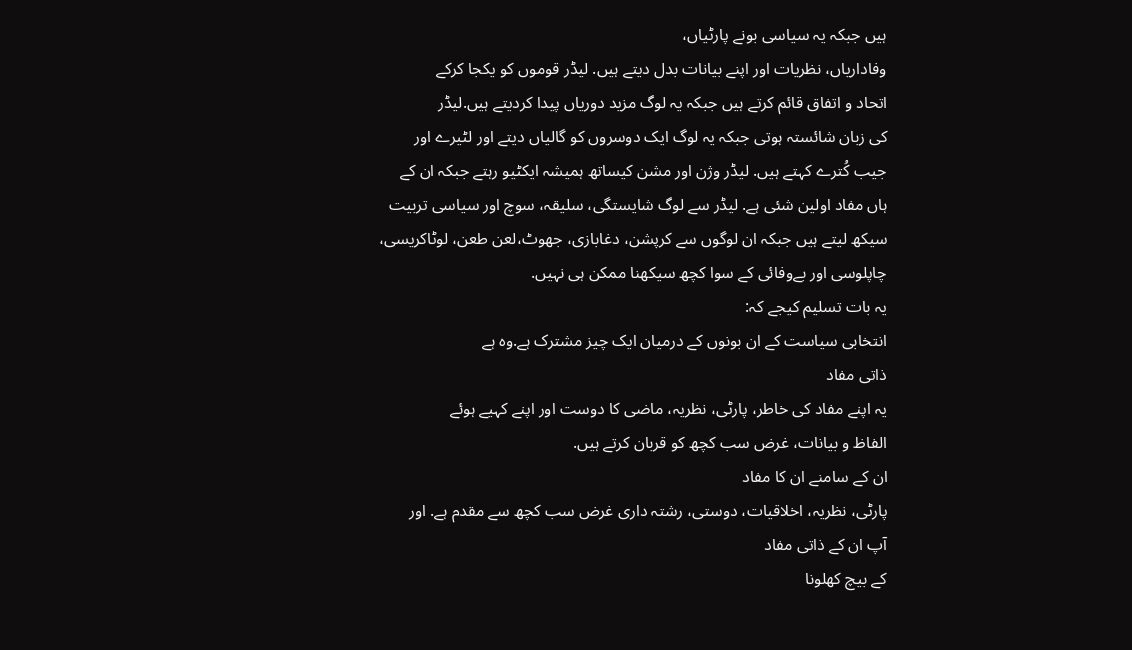ہیں جبکہ یہ سیاسی بونے پارٹیاں،
وفاداریاں، نظریات اور اپنے بیانات بدل دیتے ہیں. لیڈر قوموں کو یکجا کرکے
اتحاد و اتفاق قائم کرتے ہیں جبکہ یہ لوگ مزید دوریاں پیدا کردیتے ہیں.لیڈر
کی زبان شائستہ ہوتی جبکہ یہ لوگ ایک دوسروں کو گالیاں دیتے اور لٹیرے اور
جیب کُترے کہتے ہیں. لیڈر وژن اور مشن کیساتھ ہمیشہ ایکٹیو رہتے جبکہ ان کے
ہاں مفاد اولین شئی ہے. لیڈر سے لوگ شایستگی، سلیقہ، سوچ اور سیاسی تربیت
سیکھ لیتے ہیں جبکہ ان لوگوں سے کرپشن، دغابازی، جھوٹ،لعن طعن، لوٹاکریسی،
چاپلوسی اور بےوفائی کے سوا کچھ سیکھنا ممکن ہی نہیں.
یہ بات تسلیم کیجے کہ:
انتخابی سیاست کے ان بونوں کے درمیان ایک چیز مشترک ہے.وہ ہے
ذاتی مفاد
یہ اپنے مفاد کی خاطر، پارٹی، نظریہ، ماضی کا دوست اور اپنے کہیے ہوئے
الفاظ و بیانات، غرض سب کچھ کو قربان کرتے ہیں.
ان کے سامنے ان کا مفاد
پارٹی، نظریہ، اخلاقیات، دوستی، رشتہ داری غرض سب کچھ سے مقدم ہے. اور
آپ ان کے ذاتی مفاد
کے بیچ کھلونا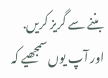بننے سے گریز کریں. اور آپ یوں سمجھیے کہ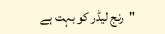"رنج لیڈر کو بہت ہے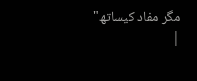مگر مفاد کیساتھ"
|